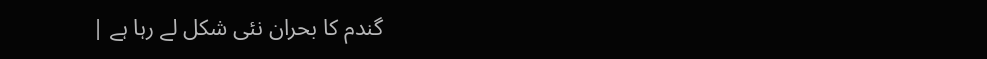گندم کا بحران نئی شکل لے رہا ہے |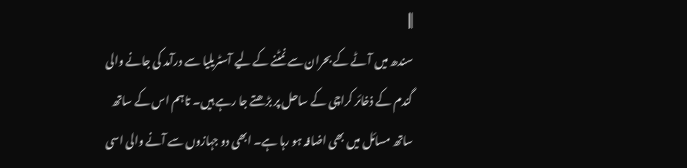|||
سندھ میں آٹے کے بحران سے نمٹنے کے لیے آسٹریلیا سے درآمد کی جانے والی گندم کے ذخائر کراچی کے ساحل پر بڑھتے جا رہے ہیں۔ تاہم اس کے ساتھ ساتھ مسائل میں بھی اضافہ ہو رہا ہے۔ ابھی دو جہازوں سے آنے والی اسی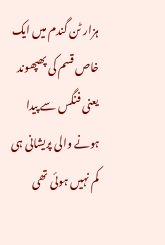ہزار ٹن گندم میں ایک خاص قسم کی پھپھوند یعنی فنگس سے پیدا ہونے والی پریشانی ہی کم نہیں ہوئی تھی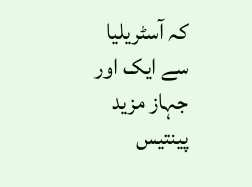کہ آسٹریلیا سے ایک اور جہاز مزید پینتیس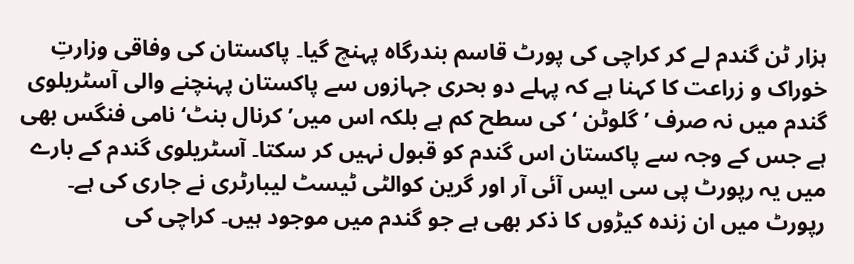ہزار ٹن گندم لے کر کراچی کی پورٹ قاسم بندرگاہ پہنچ گیا۔ پاکستان کی وفاقی وزارتِ خوراک و زراعت کا کہنا ہے کہ پہلے دو بحری جہازوں سے پاکستان پہنچنے والی آسٹریلوی گندم میں نہ صرف ’گلوٹن ‘ کی سطح کم ہے بلکہ اس میں’ کرنال بنٹ‘ نامی فنگس بھی ہے جس کے وجہ سے پاکستان اس گندم کو قبول نہیں کر سکتا۔ آسٹریلوی گندم کے بارے میں یہ رپورٹ پی سی ایس آئی آر اور گرین کوالٹی ٹیسٹ لیبارٹری نے جاری کی ہے۔ رپورٹ میں ان زندہ کیڑوں کا ذکر بھی ہے جو گندم میں موجود ہیں۔ کراچی کی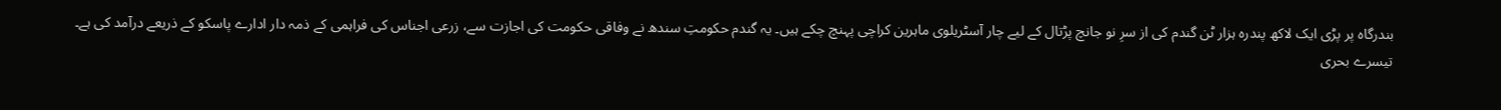بندرگاہ پر پڑی ایک لاکھ پندرہ ہزار ٹن گندم کی از سرِ نو جانچ پڑتال کے لیے چار آسٹریلوی ماہرین کراچی پہنچ چکے ہیں۔ یہ گندم حکومتِ سندھ نے وفاقی حکومت کی اجازت سے، زرعی اجناس کی فراہمی کے ذمہ دار ادارے پاسکو کے ذریعے درآمد کی ہے۔
تیسرے بحری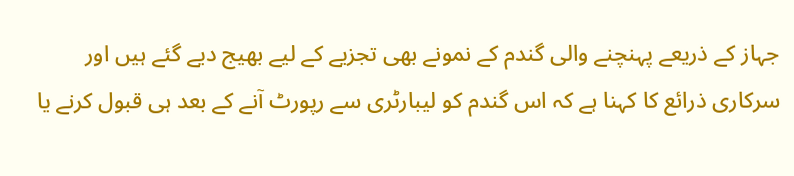جہاز کے ذریعے پہنچنے والی گندم کے نمونے بھی تجزیے کے لیے بھیج دیے گئے ہیں اور سرکاری ذرائع کا کہنا ہے کہ اس گندم کو لیبارٹری سے رپورٹ آنے کے بعد ہی قبول کرنے یا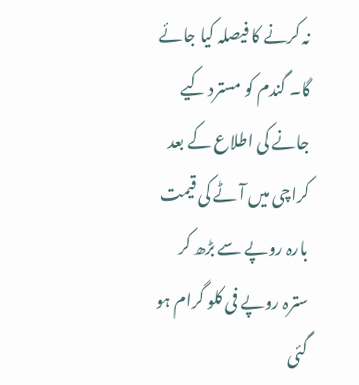نہ کرنے کا فیصلہ کیا جائے گا۔ گندم کو مسترد کیے جانے کی اطلاع کے بعد کراچی میں آٹے کی قیمت بارہ روپے سے بڑھ کر سترہ روپے فی کلو گرام ہو گئی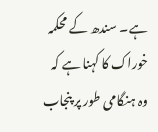ہے۔ سندھ کے محکمہ خوراک کا کہنا ہے کہ وہ ہنگامی طور پر پنجاب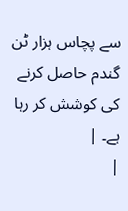سے پچاس ہزار ٹن گندم حاصل کرنے کی کوشش کر رہا ہے۔ |
|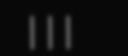|||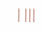| |||